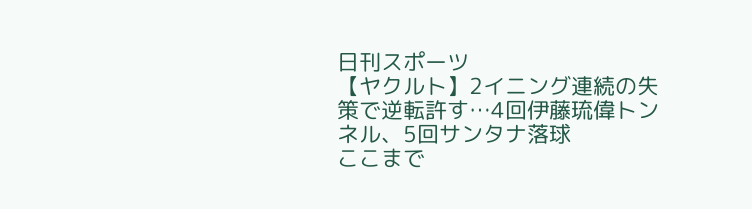日刊スポーツ
【ヤクルト】2イニング連続の失策で逆転許す…4回伊藤琉偉トンネル、5回サンタナ落球
ここまで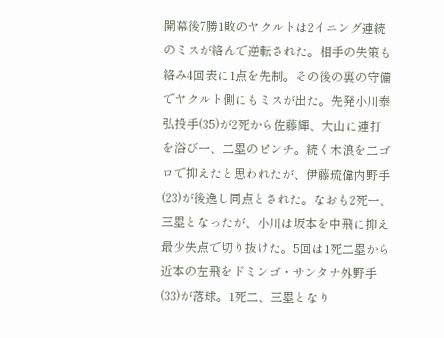開幕後7勝1敗のヤクルトは2イニング連続のミスが絡んで逆転された。相手の失策も絡み4回表に1点を先制。その後の裏の守備でヤクルト側にもミスが出た。先発小川泰弘投手(35)が2死から佐藤輝、大山に連打を浴び一、二塁のピンチ。続く木浪を二ゴロで抑えたと思われたが、伊藤琉偉内野手(23)が後逸し同点とされた。なおも2死一、三塁となったが、小川は坂本を中飛に抑え最少失点で切り抜けた。5回は1死二塁から近本の左飛をドミンゴ・サンタナ外野手(33)が落球。1死二、三塁となり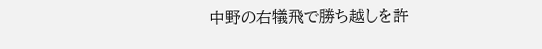中野の右犠飛で勝ち越しを許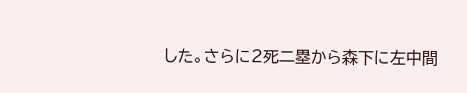した。さらに2死二塁から森下に左中間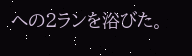への2ランを浴びた。